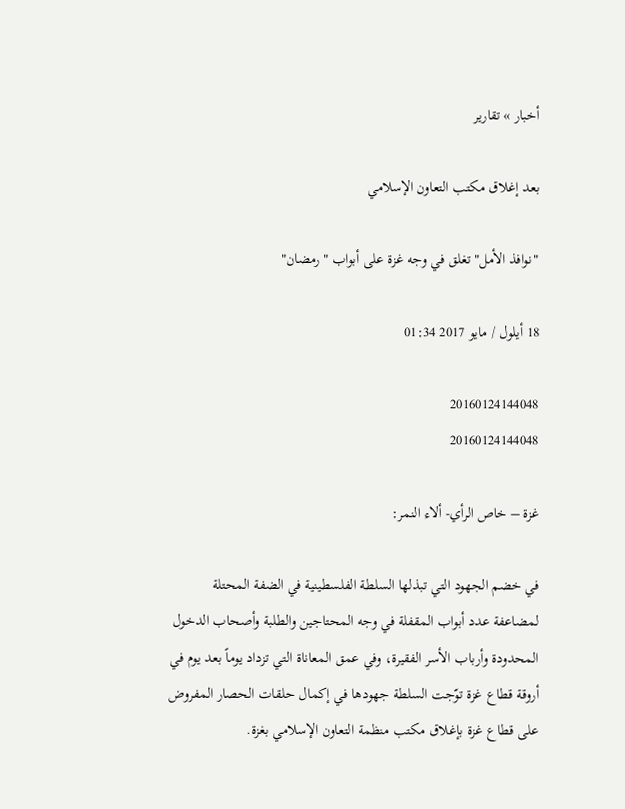أخبار » تقارير

بعد إغلاق مكتب التعاون الإسلامي

"نوافذ الأمل" تغلق في وجه غزة على أبواب "رمضان"

18 أيلول / مايو 2017 01:34

20160124144048
20160124144048

غزة – خاص الرأي- ألاء النمر:

في خضم الجهود التي تبذلها السلطة الفلسطينية في الضفة المحتلة لمضاعفة عدد أبواب المقفلة في وجه المحتاجين والطلبة وأصحاب الدخول المحدودة وأرباب الأسر الفقيرة، وفي عمق المعاناة التي تزداد يوماً بعد يوم في أروقة قطاع غزة توّجت السلطة جهودها في إكمال حلقات الحصار المفروض على قطاع غزة بإغلاق مكتب منظمة التعاون الإسلامي بغزة.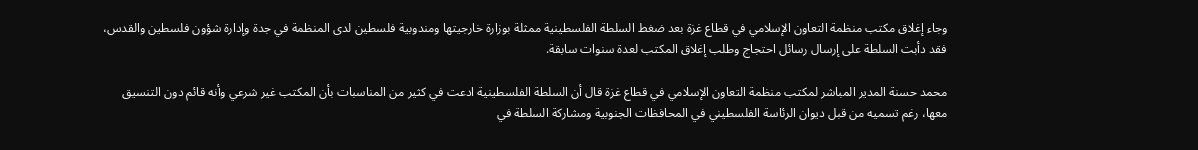وجاء إغلاق مكتب منظمة التعاون الإسلامي في قطاع غزة بعد ضغط السلطة الفلسطينية ممثلة بوزارة خارجيتها ومندوبية فلسطين لدى المنظمة في جدة وإدارة شؤون فلسطين والقدس، فقد دأبت السلطة على إرسال رسائل احتجاج وطلب إغلاق المكتب لعدة سنوات سابقة.

محمد حسنة المدير المباشر لمكتب منظمة التعاون الإسلامي في قطاع غزة قال أن السلطة الفلسطينية ادعت في كثير من المناسبات بأن المكتب غير شرعي وأنه قائم دون التنسيق معها، رغم تسميه من قبل ديوان الرئاسة الفلسطيني في المحافظات الجنوبية ومشاركة السلطة في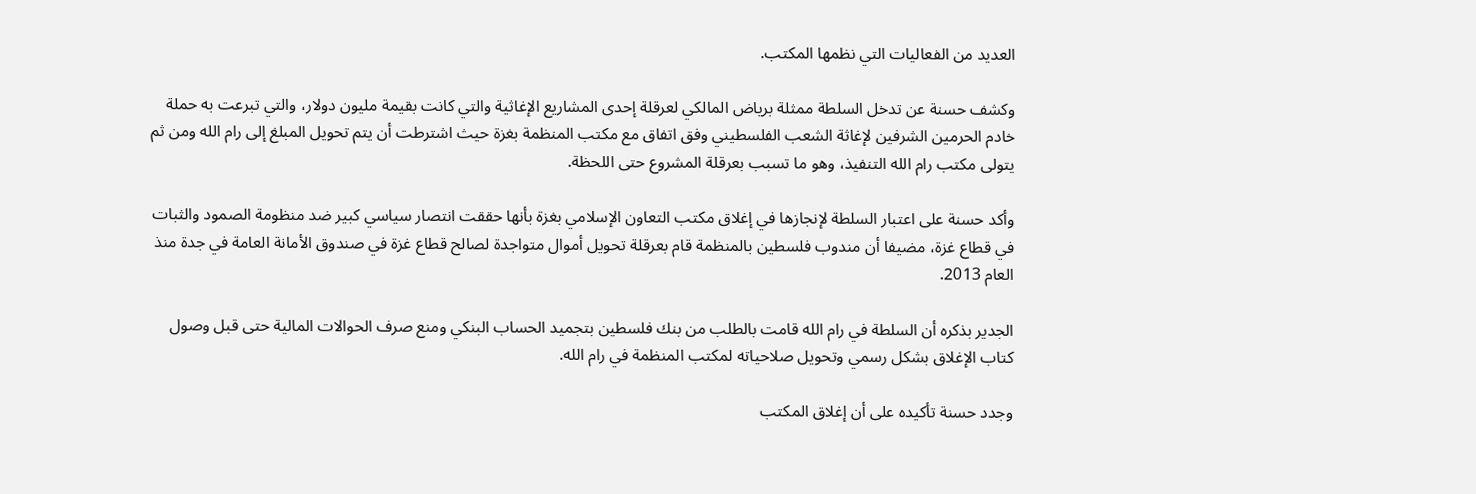العديد من الفعاليات التي نظمها المكتب.

وكشف حسنة عن تدخل السلطة ممثلة برياض المالكي لعرقلة إحدى المشاريع الإغاثية والتي كانت بقيمة مليون دولار، والتي تبرعت به حملة خادم الحرمين الشرفين لإغاثة الشعب الفلسطيني وفق اتفاق مع مكتب المنظمة بغزة حيث اشترطت أن يتم تحويل المبلغ إلى رام الله ومن ثم يتولى مكتب رام الله التنفيذ، وهو ما تسبب بعرقلة المشروع حتى اللحظة.

وأكد حسنة على اعتبار السلطة لإنجازها في إغلاق مكتب التعاون الإسلامي بغزة بأنها حققت انتصار سياسي كبير ضد منظومة الصمود والثبات في قطاع غزة، مضيفا أن مندوب فلسطين بالمنظمة قام بعرقلة تحويل أموال متواجدة لصالح قطاع غزة في صندوق الأمانة العامة في جدة منذ العام 2013.

الجدير بذكره أن السلطة في رام الله قامت بالطلب من بنك فلسطين بتجميد الحساب البنكي ومنع صرف الحوالات المالية حتى قبل وصول كتاب الإغلاق بشكل رسمي وتحويل صلاحياته لمكتب المنظمة في رام الله.

وجدد حسنة تأكيده على أن إغلاق المكتب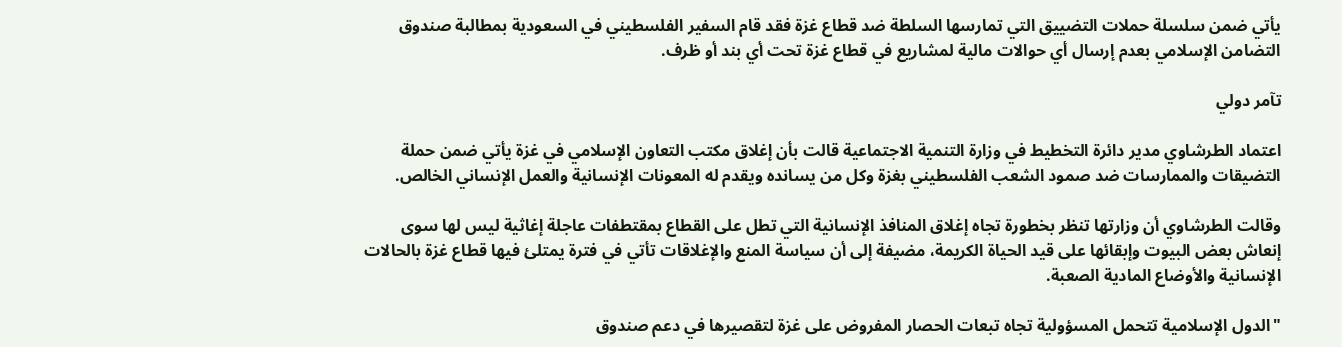يأتي ضمن سلسلة حملات التضييق التي تمارسها السلطة ضد قطاع غزة فقد قام السفير الفلسطيني في السعودية بمطالبة صندوق التضامن الإسلامي بعدم إرسال أي حوالات مالية لمشاريع في قطاع غزة تحت أي بند أو ظرف.

تآمر دولي

اعتماد الطرشاوي مدير دائرة التخطيط في وزارة التنمية الاجتماعية قالت بأن إغلاق مكتب التعاون الإسلامي في غزة يأتي ضمن حملة التضيقات والممارسات ضد صمود الشعب الفلسطيني بغزة وكل من يسانده ويقدم له المعونات الإنسانية والعمل الإنساني الخالص.

وقالت الطرشاوي أن وزارتها تنظر بخطورة تجاه إغلاق المنافذ الإنسانية التي تطل على القطاع بمقتطفات عاجلة إغاثية ليس لها سوى إنعاش بعض البيوت وإبقائها على قيد الحياة الكريمة، مضيفة إلى أن سياسة المنع والإغلاقات تأتي في فترة يمتلئ فيها قطاع غزة بالحالات الإنسانية والأوضاع المادية الصعبة.

"الدول الإسلامية تتحمل المسؤولية تجاه تبعات الحصار المفروض على غزة لتقصيرها في دعم صندوق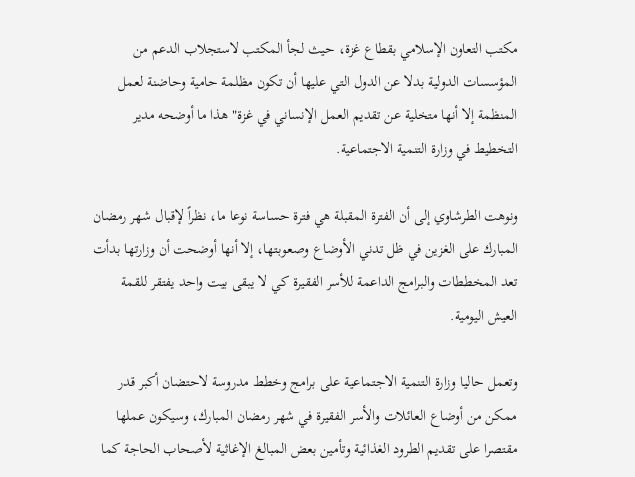مكتب التعاون الإسلامي بقطاع غزة، حيث لجأ المكتب لاستجلاب الدعم من المؤسسات الدولية بدلا عن الدول التي عليها أن تكون مظلمة حامية وحاضنة لعمل المنظمة إلا أنها متخلية عن تقديم العمل الإنساني في غزة" هذا ما أوضحه مدير التخطيط في وزارة التنمية الاجتماعية.

ونوهت الطرشاوي إلى أن الفترة المقبلة هي فترة حساسة نوعا ما، نظراً لإقبال شهر رمضان المبارك على الغزين في ظل تدني الأوضاع وصعوبتها، إلا أنها أوضحت أن وزارتها بدأت تعد المخططات والبرامج الداعمة للأسر الفقيرة كي لا يبقى بيت واحد يفتقر للقمة العيش اليومية.

وتعمل حاليا وزارة التنمية الاجتماعية على برامج وخطط مدروسة لاحتضان أكبر قدر ممكن من أوضاع العائلات والأسر الفقيرة في شهر رمضان المبارك، وسيكون عملها مقتصرا على تقديم الطرود الغذائية وتأمين بعض المبالغ الإغاثية لأصحاب الحاجة كما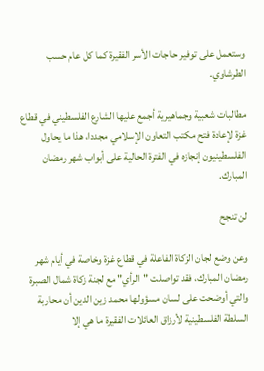وستعمل على توفير حاجات الأسر الفقيرة كما كل عام حسب الطرشاوي.

مطالبات شعبية وجماهيرية أجمع عليها الشارع الفلسطيني في قطاع غزة لإعادة فتح مكتب التعاون الإسلامي مجددا، هذا ما يحاول الفلسطينيون إنجازه في الفترة الحالية على أبواب شهر رمضان المبارك.

لن تنجح

وعن وضع لجان الزكاة الفاعلة في قطاع غزة وخاصة في أيام شهر رمضان المبارك، فقد تواصلت "الرأي" مع لجنة زكاة شمال الصبرة والتي أوضحت على لسان مسؤولها محمد زين الدين أن محاربة السلطة الفلسطينية لأرزاق العائلات الفقيرة ما هي إلا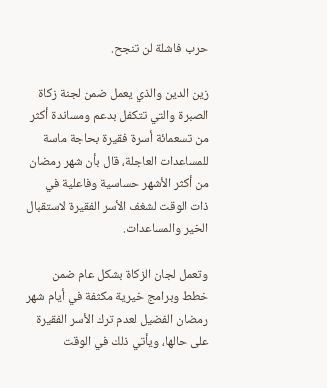حرب فاشلة لن تنجح.

زين الدين والذي يعمل ضمن لجنة زكاة الصبرة والتي تتكفل بدعم ومساندة أكثر من تسعمائة أسرة فقيرة بحاجة ماسة للمساعدات العاجلة، قال بأن شهر رمضان من أكثر الأشهر حساسية وفاعلية في ذات الوقت لشغف الأسر الفقيرة لاستقبال الخير والمساعدات.

وتعمل لجان الزكاة بشكل عام ضمن خطط وبرامج خيرية مكثفة في أيام شهر رمضان الفضيل لعدم ترك الأسر الفقيرة على حالها، ويأتي ذلك في الوقت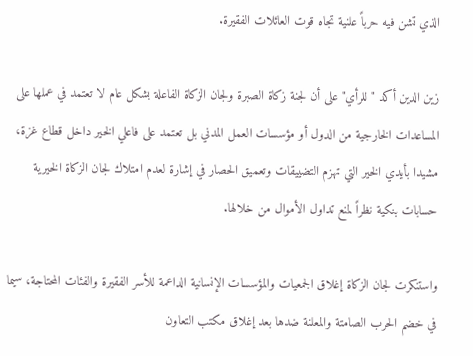الذي تشن فيه حرباً علنية تجاه قوت العائلات الفقيرة.

زين الدين أكد " للرأي" على أن لجنة زكاة الصبرة ولجان الزكاة الفاعلة بشكل عام لا تعتمد في عملها على المساعدات الخارجية من الدول أو مؤسسات العمل المدني بل تعتمد على فاعلي الخير داخل قطاع غزة، مشيدا بأيدي الخير التي تهزم التضييقات وتعميق الحصار في إشارة لعدم امتلاك لجان الزكاة الخيرية حسابات بنكية نظراً لمنع تداول الأموال من خلالها.

واستنكرت لجان الزكاة إغلاق الجمعيات والمؤسسات الإنسانية الداعمة للأسر الفقيرة والفئات المحتاجة، سيما في خضم الحرب الصامتة والمعلنة ضدها بعد إغلاق مكتب التعاون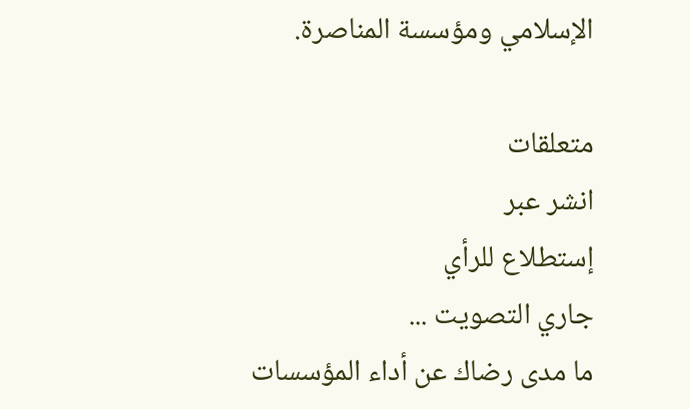الإسلامي ومؤسسة المناصرة.

متعلقات
انشر عبر
إستطلاع للرأي
جاري التصويت ...
ما مدى رضاك عن أداء المؤسسات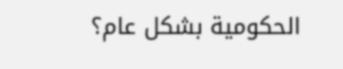الحكومية بشكل عام؟